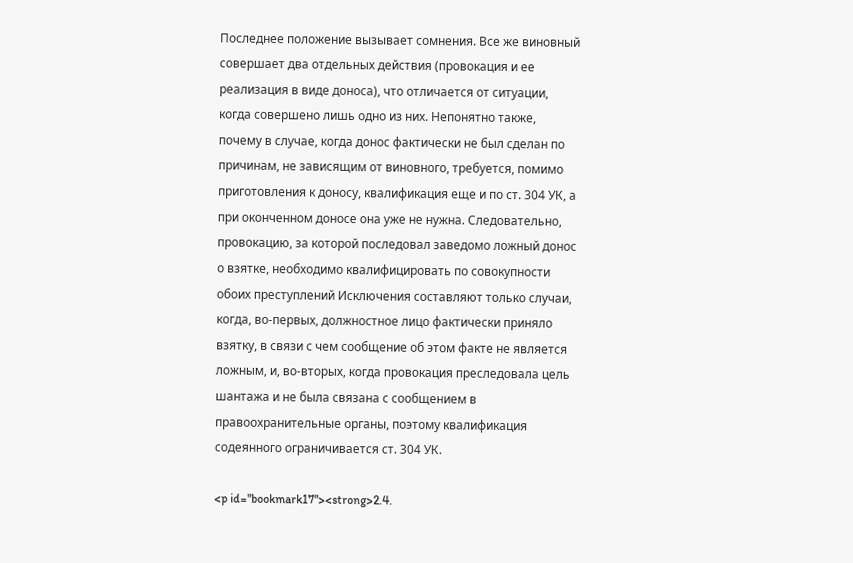Последнее положение вызывает сомнения. Все же виновный совершает два отдельных действия (провокация и ее реализация в виде доноса), что отличается от ситуации, когда совершено лишь одно из них. Непонятно также, почему в случае, когда донос фактически не был сделан по причинам, не зависящим от виновного, требуется, помимо приготовления к доносу, квалификация еще и по ст. 304 УК, а при оконченном доносе она уже не нужна. Следовательно, провокацию, за которой последовал заведомо ложный донос о взятке, необходимо квалифицировать по совокупности обоих преступлений Исключения составляют только случаи, когда, во-первых, должностное лицо фактически приняло взятку, в связи с чем сообщение об этом факте не является ложным, и, во-вторых, когда провокация преследовала цель шантажа и не была связана с сообщением в правоохранительные органы, поэтому квалификация содеянного ограничивается ст. 304 УК.

<p id="bookmark17"><strong>2.4.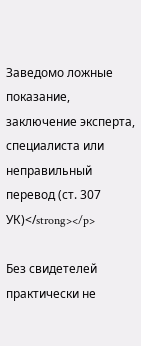Заведомо ложные показание, заключение эксперта, специалиста или неправильный перевод (ст. 307 УК)</strong></p>

Без свидетелей практически не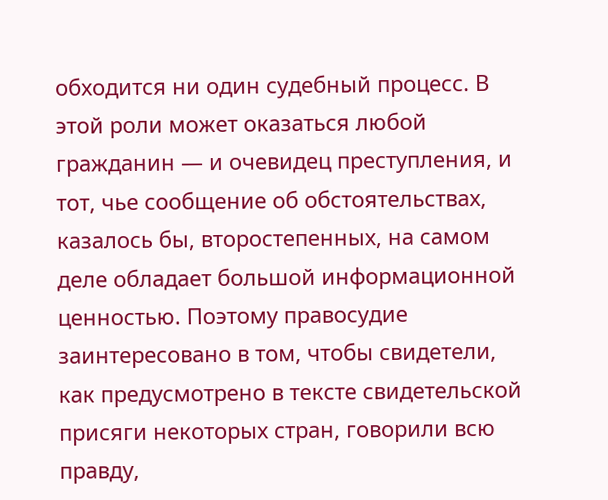обходится ни один судебный процесс. В этой роли может оказаться любой гражданин — и очевидец преступления, и тот, чье сообщение об обстоятельствах, казалось бы, второстепенных, на самом деле обладает большой информационной ценностью. Поэтому правосудие заинтересовано в том, чтобы свидетели, как предусмотрено в тексте свидетельской присяги некоторых стран, говорили всю правду,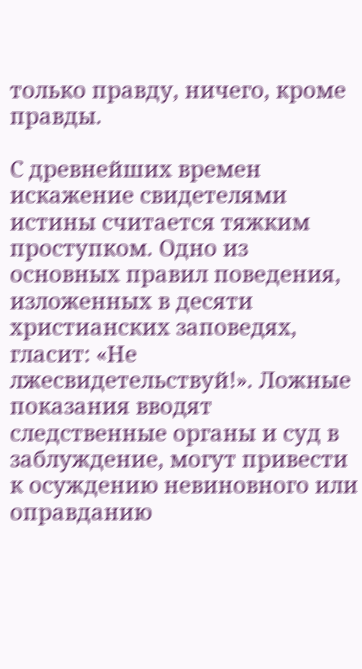только правду, ничего, кроме правды.

С древнейших времен искажение свидетелями истины считается тяжким проступком. Одно из основных правил поведения, изложенных в десяти христианских заповедях, гласит: «Не лжесвидетельствуй!». Ложные показания вводят следственные органы и суд в заблуждение, могут привести к осуждению невиновного или оправданию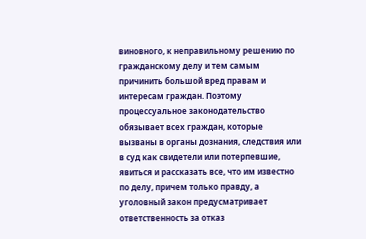виновного, к неправильному решению по гражданскому делу и тем самым причинить большой вред правам и интересам граждан. Поэтому процессуальное законодательство обязывает всех граждан, которые вызваны в органы дознания, следствия или в суд как свидетели или потерпевшие, явиться и рассказать все, что им известно по делу, причем только правду, а уголовный закон предусматривает ответственность за отказ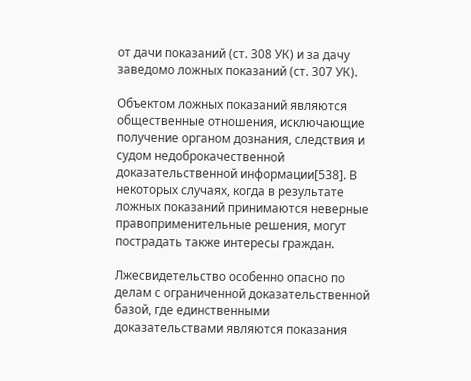от дачи показаний (ст. 308 УК) и за дачу заведомо ложных показаний (ст. 307 УК).

Объектом ложных показаний являются общественные отношения, исключающие получение органом дознания, следствия и судом недоброкачественной доказательственной информации[538]. В некоторых случаях, когда в результате ложных показаний принимаются неверные правоприменительные решения, могут пострадать также интересы граждан.

Лжесвидетельство особенно опасно по делам с ограниченной доказательственной базой, где единственными доказательствами являются показания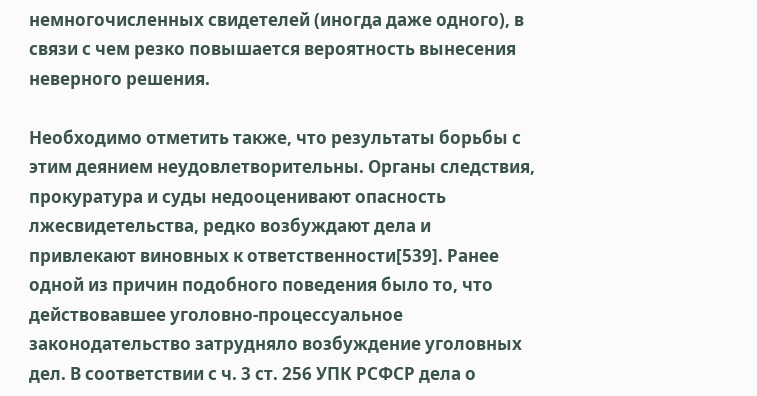немногочисленных свидетелей (иногда даже одного), в связи с чем резко повышается вероятность вынесения неверного решения.

Необходимо отметить также, что результаты борьбы с этим деянием неудовлетворительны. Органы следствия, прокуратура и суды недооценивают опасность лжесвидетельства, редко возбуждают дела и привлекают виновных к ответственности[539]. Ранее одной из причин подобного поведения было то, что действовавшее уголовно-процессуальное законодательство затрудняло возбуждение уголовных дел. В соответствии с ч. 3 ст. 256 УПК РСФСР дела о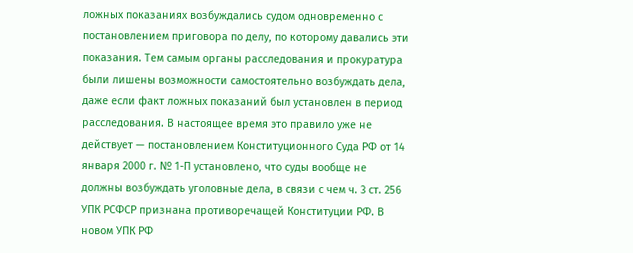ложных показаниях возбуждались судом одновременно с постановлением приговора по делу, по которому давались эти показания. Тем самым органы расследования и прокуратура были лишены возможности самостоятельно возбуждать дела, даже если факт ложных показаний был установлен в период расследования. В настоящее время это правило уже не действует — постановлением Конституционного Суда РФ от 14 января 2000 г. № 1-П установлено, что суды вообще не должны возбуждать уголовные дела, в связи с чем ч. 3 ст. 256 УПК РСФСР признана противоречащей Конституции РФ. В новом УПК РФ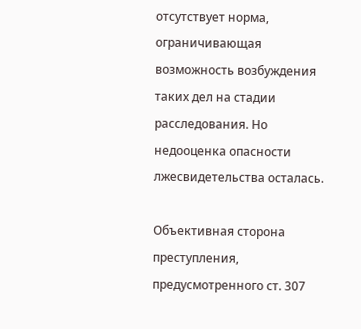отсутствует норма, ограничивающая возможность возбуждения таких дел на стадии расследования. Но недооценка опасности лжесвидетельства осталась.

Объективная сторона преступления, предусмотренного ст. 307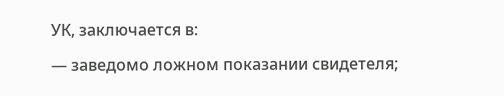УК, заключается в:

— заведомо ложном показании свидетеля;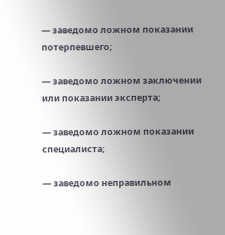— заведомо ложном показании потерпевшего;

— заведомо ложном заключении или показании эксперта;

— заведомо ложном показании специалиста;

— заведомо неправильном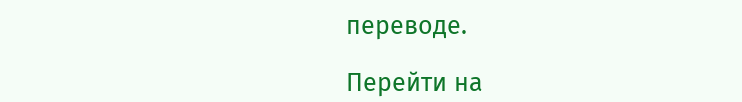переводе.

Перейти на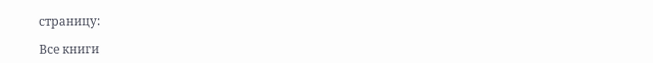страницу:

Все книги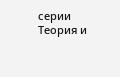серии Теория и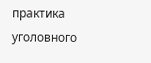практика уголовного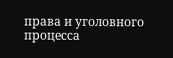права и уголовного процесса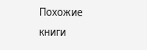Похожие книги